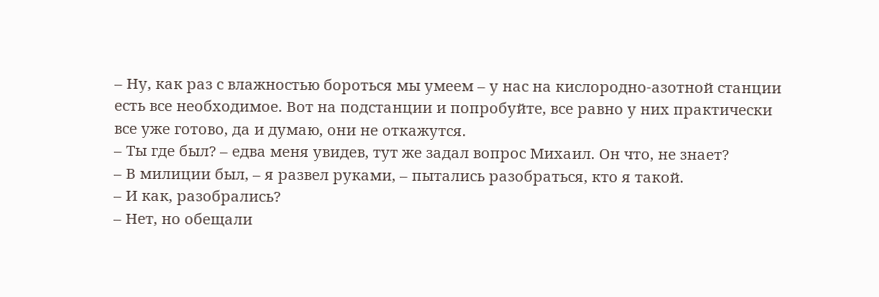– Ну, как раз с влажностью бороться мы умеем – у нас на кислородно-азотной станции есть все необходимое. Вот на подстанции и попробуйте, все равно у них практически все уже готово, да и думаю, они не откажутся.
– Ты где был? – едва меня увидев, тут же задал вопрос Михаил. Он что, не знает?
– В милиции был, – я развел руками, – пытались разобраться, кто я такой.
– И как, разобрались?
– Нет, но обещали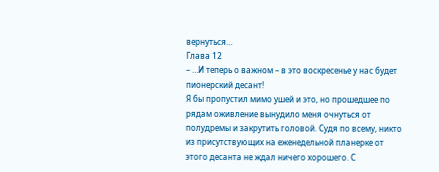вернуться…
Глава 12
– …И теперь о важном – в это воскресенье у нас будет пионерский десант!
Я бы пропустил мимо ушей и это, но прошедшее по рядам оживление вынудило меня очнуться от полудремы и закрутить головой. Судя по всему, никто из присутствующих на еженедельной планерке от этого десанта не ждал ничего хорошего. С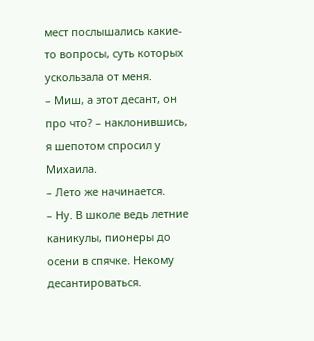мест послышались какие-то вопросы, суть которых ускользала от меня.
– Миш, а этот десант, он про что? – наклонившись, я шепотом спросил у Михаила.
– Лето же начинается.
– Ну. В школе ведь летние каникулы, пионеры до осени в спячке. Некому десантироваться.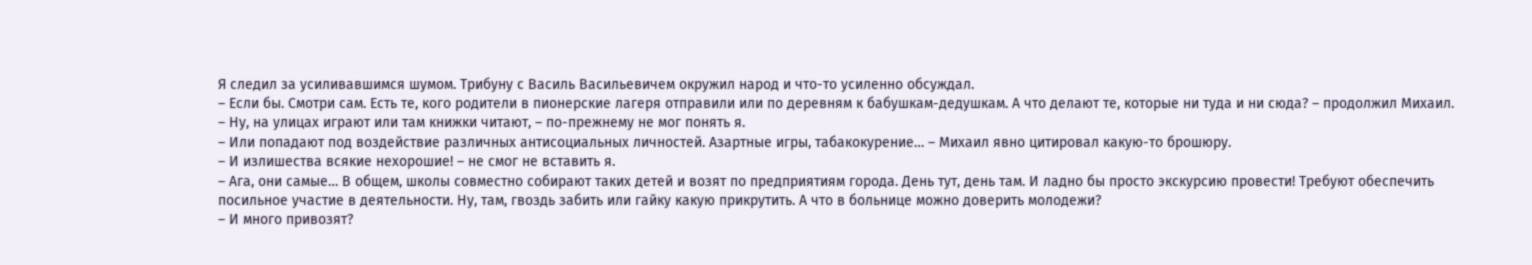Я следил за усиливавшимся шумом. Трибуну с Василь Васильевичем окружил народ и что-то усиленно обсуждал.
– Если бы. Смотри сам. Есть те, кого родители в пионерские лагеря отправили или по деревням к бабушкам-дедушкам. А что делают те, которые ни туда и ни сюда? – продолжил Михаил.
– Ну, на улицах играют или там книжки читают, – по-прежнему не мог понять я.
– Или попадают под воздействие различных антисоциальных личностей. Азартные игры, табакокурение… – Михаил явно цитировал какую-то брошюру.
– И излишества всякие нехорошие! – не смог не вставить я.
– Ага, они самые… В общем, школы совместно собирают таких детей и возят по предприятиям города. День тут, день там. И ладно бы просто экскурсию провести! Требуют обеспечить посильное участие в деятельности. Ну, там, гвоздь забить или гайку какую прикрутить. А что в больнице можно доверить молодежи?
– И много привозят?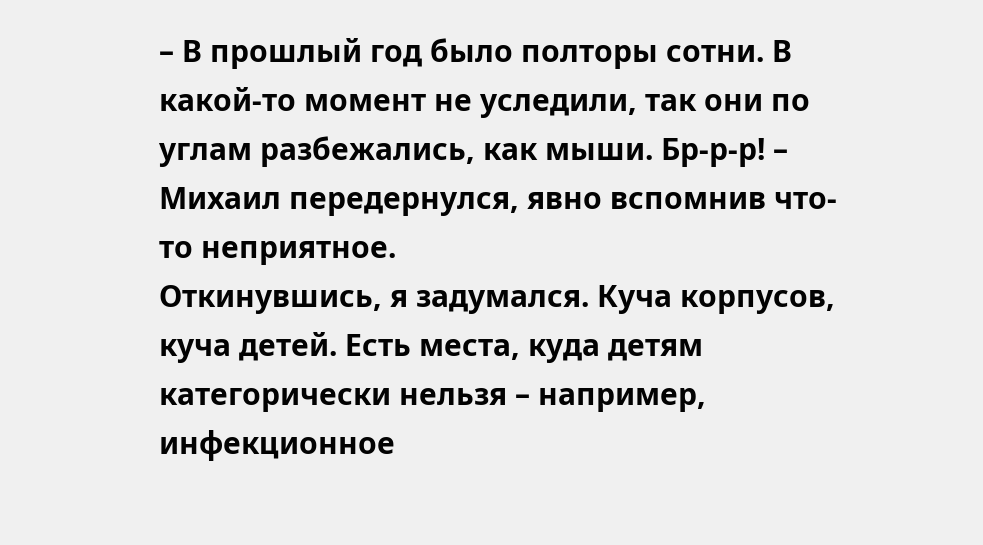– В прошлый год было полторы сотни. В какой-то момент не уследили, так они по углам разбежались, как мыши. Бр-р-р! – Михаил передернулся, явно вспомнив что-то неприятное.
Откинувшись, я задумался. Куча корпусов, куча детей. Есть места, куда детям категорически нельзя – например, инфекционное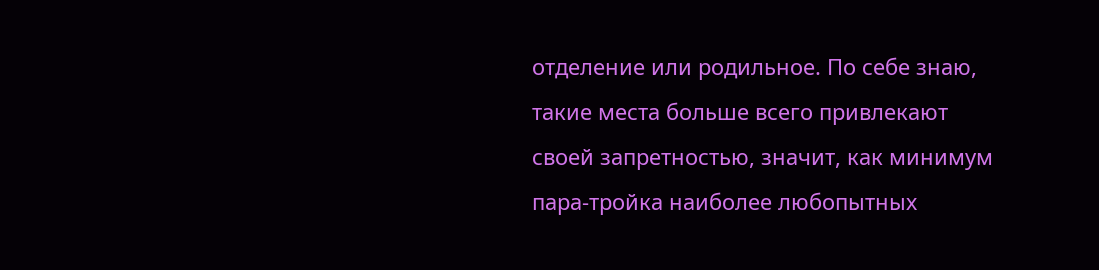отделение или родильное. По себе знаю, такие места больше всего привлекают своей запретностью, значит, как минимум пара-тройка наиболее любопытных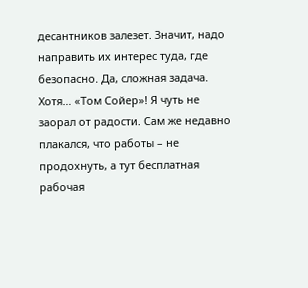десантников залезет. Значит, надо направить их интерес туда, где безопасно. Да, сложная задача. Хотя… «Том Сойер»! Я чуть не заорал от радости. Сам же недавно плакался, что работы – не продохнуть, а тут бесплатная рабочая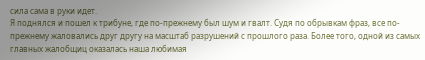сила сама в руки идет.
Я поднялся и пошел к трибуне, где по-прежнему был шум и гвалт. Судя по обрывкам фраз, все по-прежнему жаловались друг другу на масштаб разрушений с прошлого раза. Более того, одной из самых главных жалобщиц оказалась наша любимая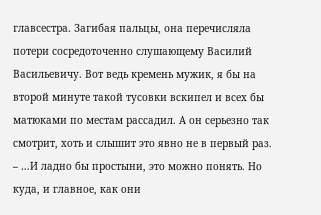главсестра. Загибая пальцы, она перечисляла потери сосредоточенно слушающему Василий Васильевичу. Вот ведь кремень мужик, я бы на второй минуте такой тусовки вскипел и всех бы матюками по местам рассадил. А он серьезно так смотрит, хоть и слышит это явно не в первый раз.
– …И ладно бы простыни, это можно понять. Но куда, и главное, как они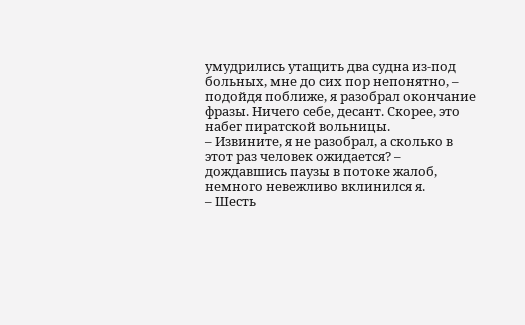умудрились утащить два судна из-под больных, мне до сих пор непонятно, – подойдя поближе, я разобрал окончание фразы. Ничего себе, десант. Скорее, это набег пиратской вольницы.
– Извините, я не разобрал, а сколько в этот раз человек ожидается? – дождавшись паузы в потоке жалоб, немного невежливо вклинился я.
– Шесть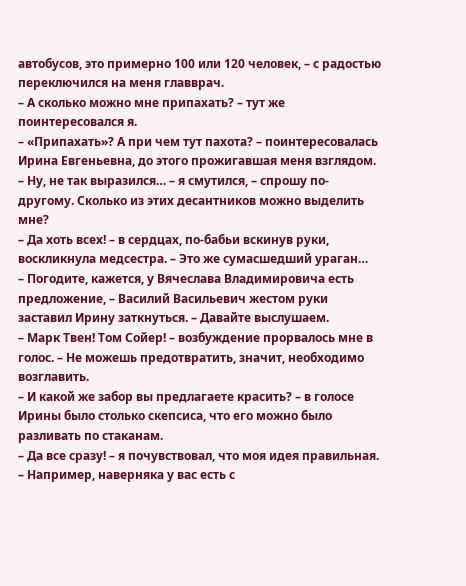автобусов, это примерно 100 или 120 человек, – с радостью переключился на меня главврач.
– А сколько можно мне припахать? – тут же поинтересовался я.
– «Припахать»? А при чем тут пахота? – поинтересовалась Ирина Евгеньевна, до этого прожигавшая меня взглядом.
– Ну, не так выразился… – я смутился, – спрошу по-другому. Сколько из этих десантников можно выделить мне?
– Да хоть всех! – в сердцах, по-бабьи вскинув руки, воскликнула медсестра. – Это же сумасшедший ураган…
– Погодите, кажется, у Вячеслава Владимировича есть предложение, – Василий Васильевич жестом руки заставил Ирину заткнуться. – Давайте выслушаем.
– Марк Твен! Том Сойер! – возбуждение прорвалось мне в голос. – Не можешь предотвратить, значит, необходимо возглавить.
– И какой же забор вы предлагаете красить? – в голосе Ирины было столько скепсиса, что его можно было разливать по стаканам.
– Да все сразу! – я почувствовал, что моя идея правильная. – Например, наверняка у вас есть с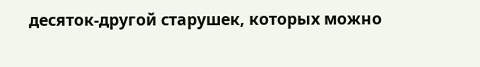десяток-другой старушек, которых можно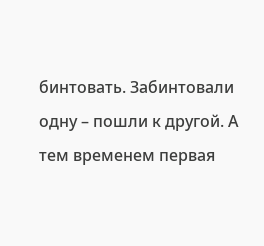бинтовать. Забинтовали одну – пошли к другой. А тем временем первая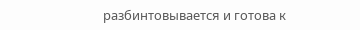разбинтовывается и готова к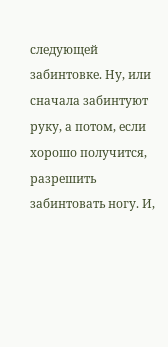следующей забинтовке. Ну, или сначала забинтуют руку, а потом, если хорошо получится, разрешить забинтовать ногу. И,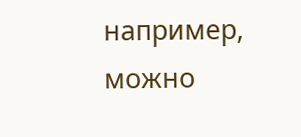например, можно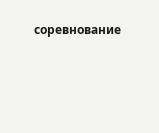соревнование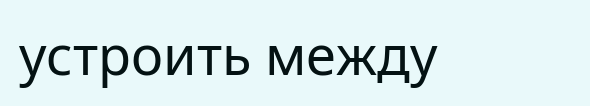устроить между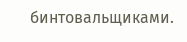бинтовальщиками.